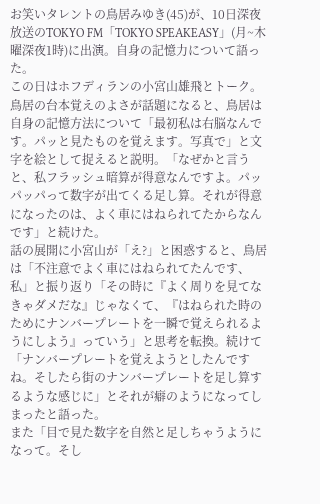お笑いタレントの鳥居みゆき(45)が、10日深夜放送のTOKYO FM「TOKYO SPEAKEASY」(月~木曜深夜1時)に出演。自身の記憶力について語った。
この日はホフディランの小宮山雄飛とトーク。鳥居の台本覚えのよさが話題になると、鳥居は自身の記憶方法について「最初私は右脳なんです。パッと見たものを覚えます。写真で」と文字を絵として捉えると説明。「なぜかと言うと、私フラッシュ暗算が得意なんですよ。パッパッパって数字が出てくる足し算。それが得意になったのは、よく車にはねられてたからなんです」と続けた。
話の展開に小宮山が「え?」と困惑すると、鳥居は「不注意でよく車にはねられてたんです、私」と振り返り「その時に『よく周りを見てなきゃダメだな』じゃなくて、『はねられた時のためにナンバープレートを一瞬で覚えられるようにしよう』っていう」と思考を転換。続けて「ナンバープレートを覚えようとしたんですね。そしたら街のナンバープレートを足し算するような感じに」とそれが癖のようになってしまったと語った。
また「目で見た数字を自然と足しちゃうようになって。そし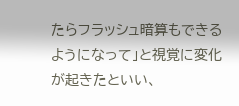たらフラッシュ暗算もできるようになって」と視覚に変化が起きたといい、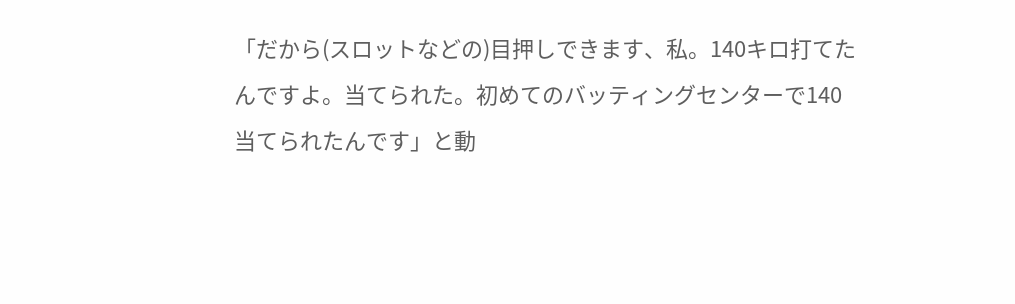「だから(スロットなどの)目押しできます、私。140キロ打てたんですよ。当てられた。初めてのバッティングセンターで140当てられたんです」と動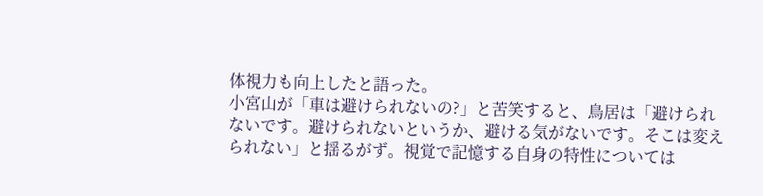体視力も向上したと語った。
小宮山が「車は避けられないの?」と苦笑すると、鳥居は「避けられないです。避けられないというか、避ける気がないです。そこは変えられない」と揺るがず。視覚で記憶する自身の特性については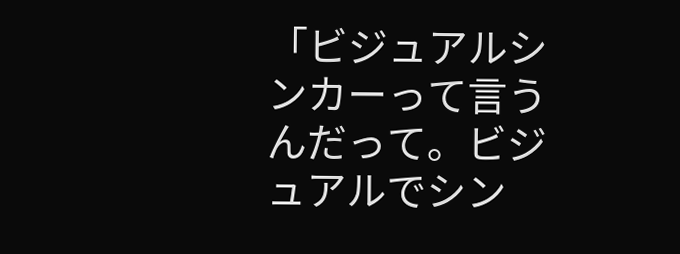「ビジュアルシンカーって言うんだって。ビジュアルでシン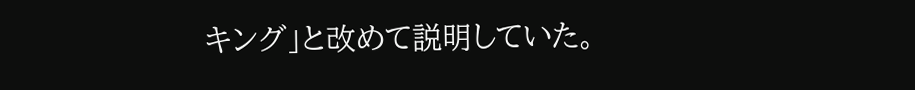キング」と改めて説明していた。